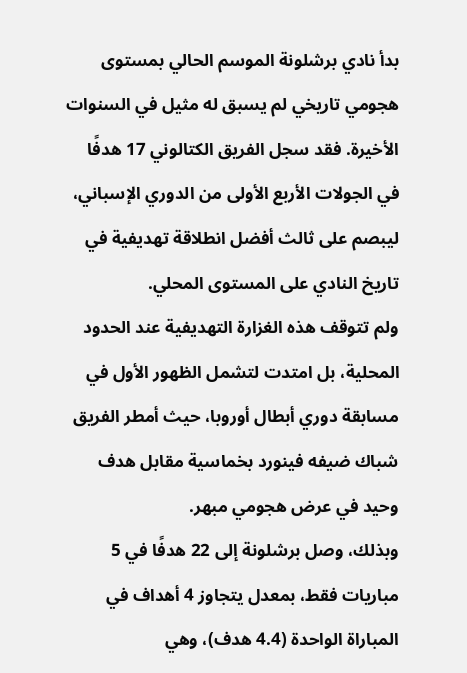بدأ نادي برشلونة الموسم الحالي بمستوى هجومي تاريخي لم يسبق له مثيل في السنوات الأخيرة. فقد سجل الفريق الكتالوني 17 هدفًا في الجولات الأربع الأولى من الدوري الإسباني، ليبصم على ثالث أفضل انطلاقة تهديفية في تاريخ النادي على المستوى المحلي.
ولم تتوقف هذه الغزارة التهديفية عند الحدود المحلية، بل امتدت لتشمل الظهور الأول في مسابقة دوري أبطال أوروبا، حيث أمطر الفريق شباك ضيفه فينورد بخماسية مقابل هدف وحيد في عرض هجومي مبهر.
وبذلك، وصل برشلونة إلى 22 هدفًا في 5 مباريات فقط، بمعدل يتجاوز 4 أهداف في المباراة الواحدة (4.4 هدف)، وهي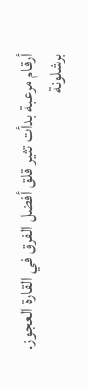أرقام مرعبة بدأت تثير قلق أفضل الفرق في القارة العجوز.
برشلونة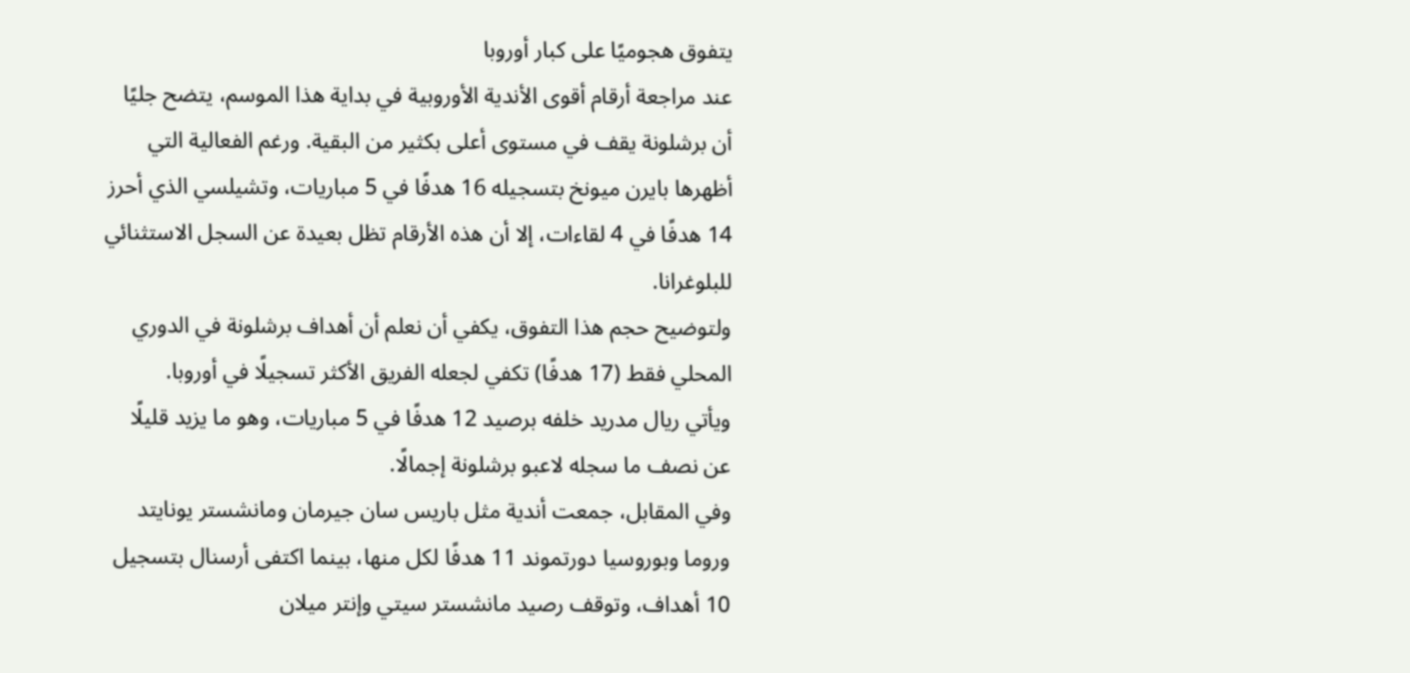يتفوق هجوميًا على كبار أوروبا
عند مراجعة أرقام أقوى الأندية الأوروبية في بداية هذا الموسم، يتضح جليًا أن برشلونة يقف في مستوى أعلى بكثير من البقية. ورغم الفعالية التي أظهرها بايرن ميونخ بتسجيله 16 هدفًا في 5 مباريات، وتشيلسي الذي أحرز 14 هدفًا في 4 لقاءات، إلا أن هذه الأرقام تظل بعيدة عن السجل الاستثنائي للبلوغرانا.
ولتوضيح حجم هذا التفوق، يكفي أن نعلم أن أهداف برشلونة في الدوري المحلي فقط (17 هدفًا) تكفي لجعله الفريق الأكثر تسجيلًا في أوروبا.
ويأتي ريال مدريد خلفه برصيد 12 هدفًا في 5 مباريات، وهو ما يزيد قليلًا عن نصف ما سجله لاعبو برشلونة إجمالًا.
وفي المقابل، جمعت أندية مثل باريس سان جيرمان ومانشستر يونايتد وروما وبوروسيا دورتموند 11 هدفًا لكل منها، بينما اكتفى أرسنال بتسجيل 10 أهداف، وتوقف رصيد مانشستر سيتي وإنتر ميلان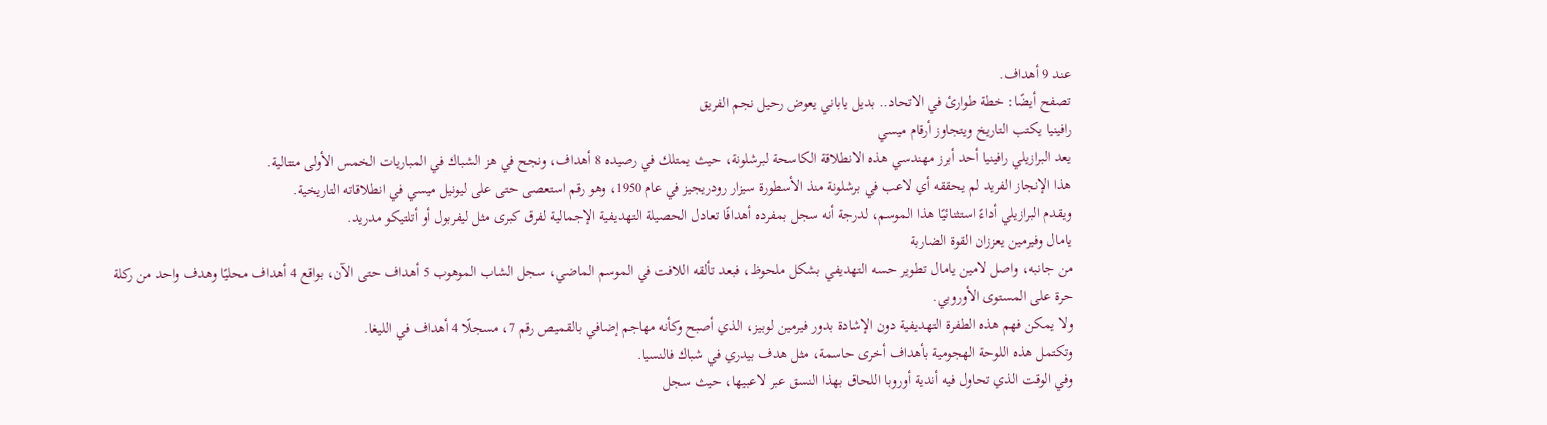عند 9 أهداف.
تصفح أيضًا: خطة طوارئ في الاتحاد.. بديل ياباني يعوض رحيل نجم الفريق
رافينيا يكتب التاريخ ويتجاوز أرقام ميسي
يعد البرازيلي رافينيا أحد أبرز مهندسي هذه الانطلاقة الكاسحة لبرشلونة، حيث يمتلك في رصيده 8 أهداف، ونجح في هز الشباك في المباريات الخمس الأولى متتالية.
هذا الإنجاز الفريد لم يحققه أي لاعب في برشلونة منذ الأسطورة سيزار رودريجيز في عام 1950، وهو رقم استعصى حتى على ليونيل ميسي في انطلاقاته التاريخية.
ويقدم البرازيلي أداءً استثنائيًا هذا الموسم، لدرجة أنه سجل بمفرده أهدافًا تعادل الحصيلة التهديفية الإجمالية لفرق كبرى مثل ليفربول أو أتلتيكو مدريد.
يامال وفيرمين يعززان القوة الضاربة
من جانبه، واصل لامين يامال تطوير حسه التهديفي بشكل ملحوظ، فبعد تألقه اللافت في الموسم الماضي، سجل الشاب الموهوب 5 أهداف حتى الآن، بواقع 4 أهداف محليًا وهدف واحد من ركلة حرة على المستوى الأوروبي.
ولا يمكن فهم هذه الطفرة التهديفية دون الإشادة بدور فيرمين لوبيز، الذي أصبح وكأنه مهاجم إضافي بالقميص رقم 7، مسجلًا 4 أهداف في الليغا.
وتكتمل هذه اللوحة الهجومية بأهداف أخرى حاسمة، مثل هدف بيدري في شباك فالنسيا.
وفي الوقت الذي تحاول فيه أندية أوروبا اللحاق بهذا النسق عبر لاعبيها، حيث سجل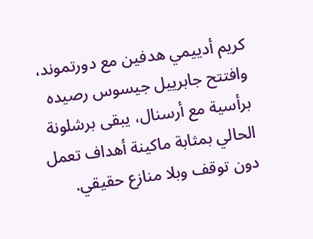كريم أدييمي هدفين مع دورتموند، وافتتح جابرييل جيسوس رصيده برأسية مع أرسنال، يبقى برشلونة الحالي بمثابة ماكينة أهداف تعمل دون توقف وبلا منازع حقيقي.